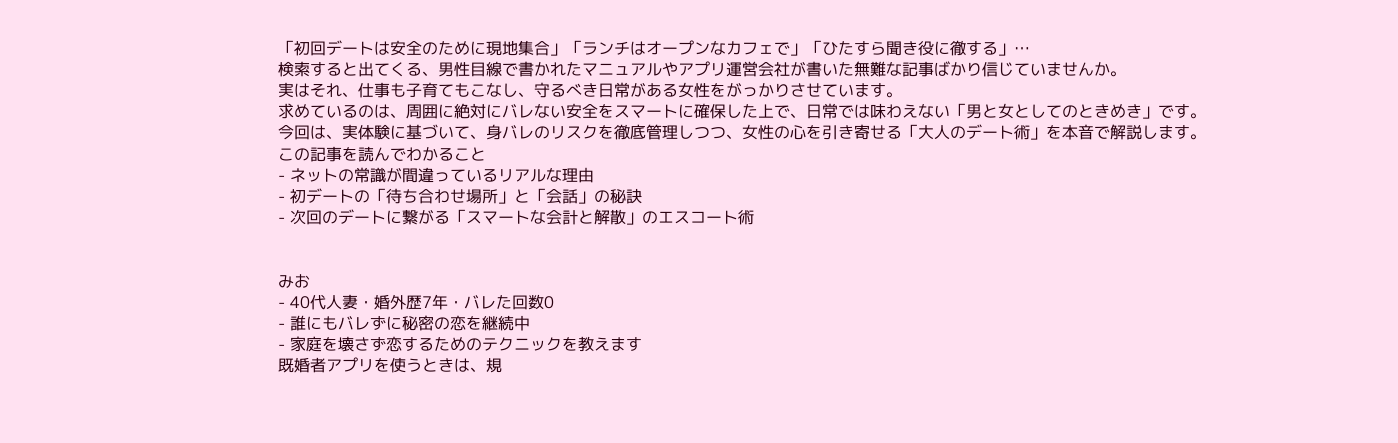「初回デートは安全のために現地集合」「ランチはオープンなカフェで」「ひたすら聞き役に徹する」…
検索すると出てくる、男性目線で書かれたマニュアルやアプリ運営会社が書いた無難な記事ばかり信じていませんか。
実はそれ、仕事も子育てもこなし、守るべき日常がある女性をがっかりさせています。
求めているのは、周囲に絶対にバレない安全をスマートに確保した上で、日常では味わえない「男と女としてのときめき」です。
今回は、実体験に基づいて、身バレのリスクを徹底管理しつつ、女性の心を引き寄せる「大人のデート術」を本音で解説します。
この記事を読んでわかること
- ネットの常識が間違っているリアルな理由
- 初デートの「待ち合わせ場所」と「会話」の秘訣
- 次回のデートに繋がる「スマートな会計と解散」のエスコート術


みお
- 40代人妻・婚外歴7年・バレた回数0
- 誰にもバレずに秘密の恋を継続中
- 家庭を壊さず恋するためのテクニックを教えます
既婚者アプリを使うときは、規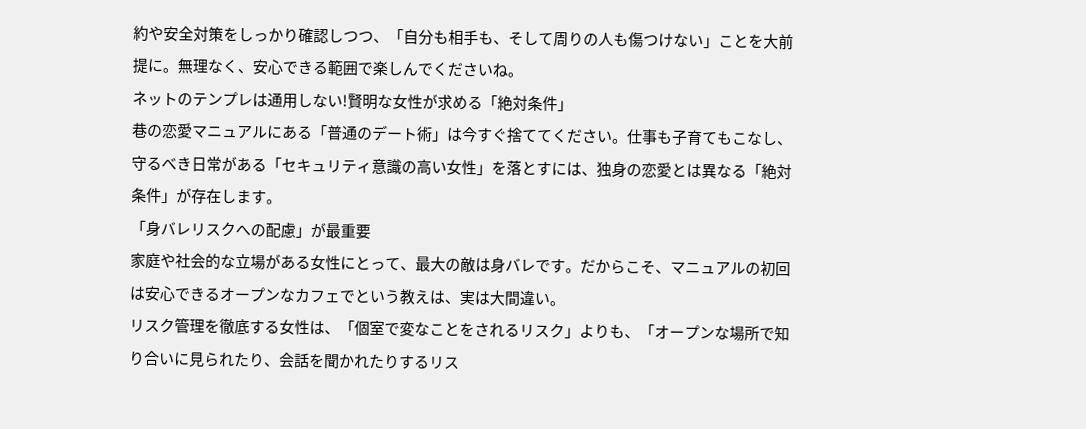約や安全対策をしっかり確認しつつ、「自分も相手も、そして周りの人も傷つけない」ことを大前提に。無理なく、安心できる範囲で楽しんでくださいね。
ネットのテンプレは通用しない!賢明な女性が求める「絶対条件」
巷の恋愛マニュアルにある「普通のデート術」は今すぐ捨ててください。仕事も子育てもこなし、守るべき日常がある「セキュリティ意識の高い女性」を落とすには、独身の恋愛とは異なる「絶対条件」が存在します。
「身バレリスクへの配慮」が最重要
家庭や社会的な立場がある女性にとって、最大の敵は身バレです。だからこそ、マニュアルの初回は安心できるオープンなカフェでという教えは、実は大間違い。
リスク管理を徹底する女性は、「個室で変なことをされるリスク」よりも、「オープンな場所で知り合いに見られたり、会話を聞かれたりするリス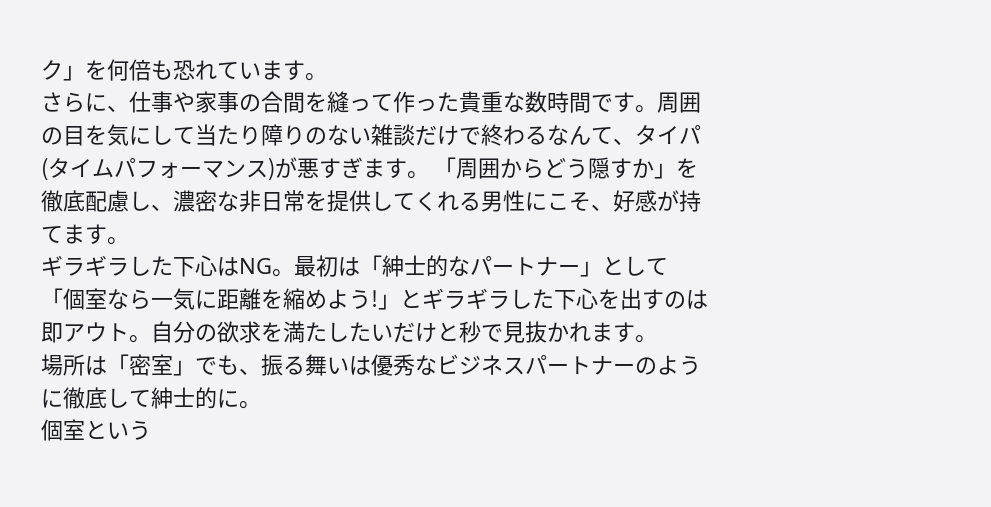ク」を何倍も恐れています。
さらに、仕事や家事の合間を縫って作った貴重な数時間です。周囲の目を気にして当たり障りのない雑談だけで終わるなんて、タイパ(タイムパフォーマンス)が悪すぎます。 「周囲からどう隠すか」を徹底配慮し、濃密な非日常を提供してくれる男性にこそ、好感が持てます。
ギラギラした下心はNG。最初は「紳士的なパートナー」として
「個室なら一気に距離を縮めよう!」とギラギラした下心を出すのは即アウト。自分の欲求を満たしたいだけと秒で見抜かれます。
場所は「密室」でも、振る舞いは優秀なビジネスパートナーのように徹底して紳士的に。
個室という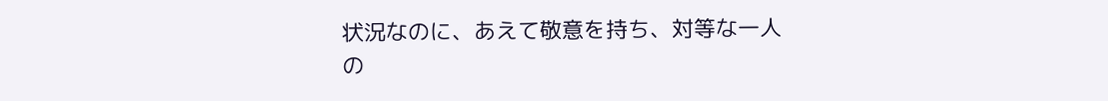状況なのに、あえて敬意を持ち、対等な一人の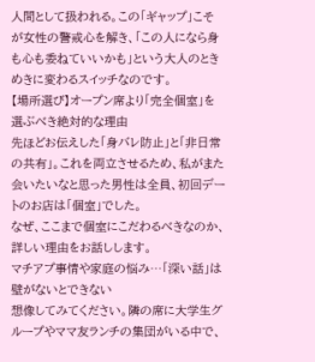人間として扱われる。この「ギャップ」こそが女性の警戒心を解き、「この人になら身も心も委ねていいかも」という大人のときめきに変わるスイッチなのです。
【場所選び】オープン席より「完全個室」を選ぶべき絶対的な理由
先ほどお伝えした「身バレ防止」と「非日常の共有」。これを両立させるため、私がまた会いたいなと思った男性は全員、初回デートのお店は「個室」でした。
なぜ、ここまで個室にこだわるべきなのか、詳しい理由をお話しします。
マチアプ事情や家庭の悩み…「深い話」は壁がないとできない
想像してみてください。隣の席に大学生グループやママ友ランチの集団がいる中で、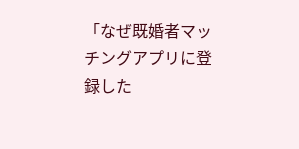「なぜ既婚者マッチングアプリに登録した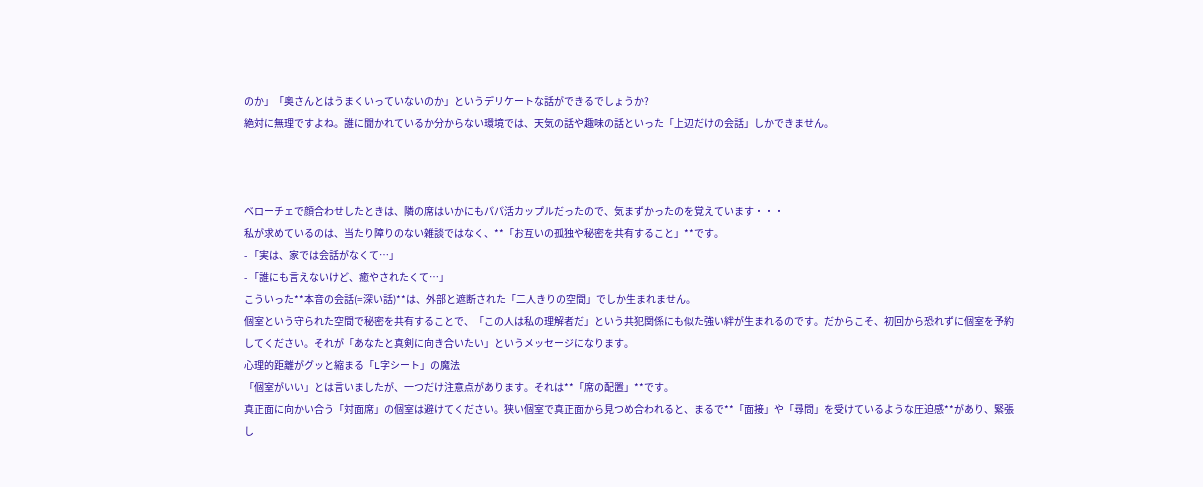のか」「奥さんとはうまくいっていないのか」というデリケートな話ができるでしょうか?
絶対に無理ですよね。誰に聞かれているか分からない環境では、天気の話や趣味の話といった「上辺だけの会話」しかできません。



ベローチェで顔合わせしたときは、隣の席はいかにもパパ活カップルだったので、気まずかったのを覚えています・・・
私が求めているのは、当たり障りのない雑談ではなく、**「お互いの孤独や秘密を共有すること」**です。
- 「実は、家では会話がなくて…」
- 「誰にも言えないけど、癒やされたくて…」
こういった**本音の会話(=深い話)**は、外部と遮断された「二人きりの空間」でしか生まれません。
個室という守られた空間で秘密を共有することで、「この人は私の理解者だ」という共犯関係にも似た強い絆が生まれるのです。だからこそ、初回から恐れずに個室を予約してください。それが「あなたと真剣に向き合いたい」というメッセージになります。
心理的距離がグッと縮まる「L字シート」の魔法
「個室がいい」とは言いましたが、一つだけ注意点があります。それは**「席の配置」**です。
真正面に向かい合う「対面席」の個室は避けてください。狭い個室で真正面から見つめ合われると、まるで**「面接」や「尋問」を受けているような圧迫感**があり、緊張し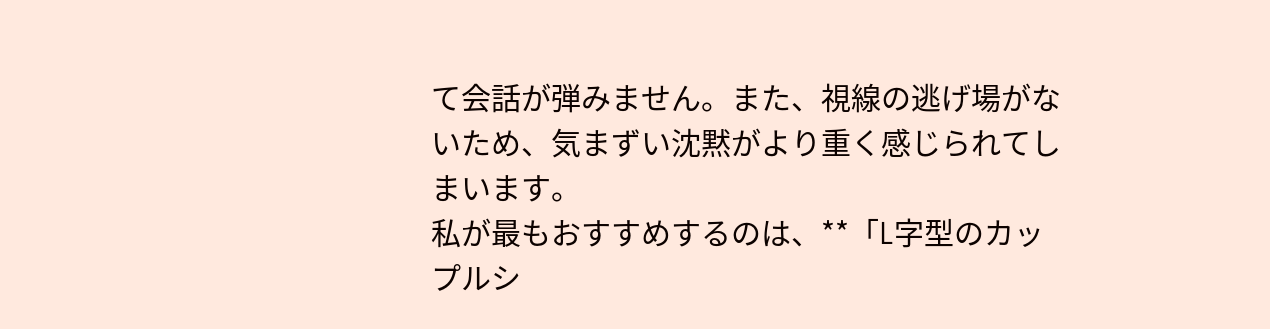て会話が弾みません。また、視線の逃げ場がないため、気まずい沈黙がより重く感じられてしまいます。
私が最もおすすめするのは、**「L字型のカップルシ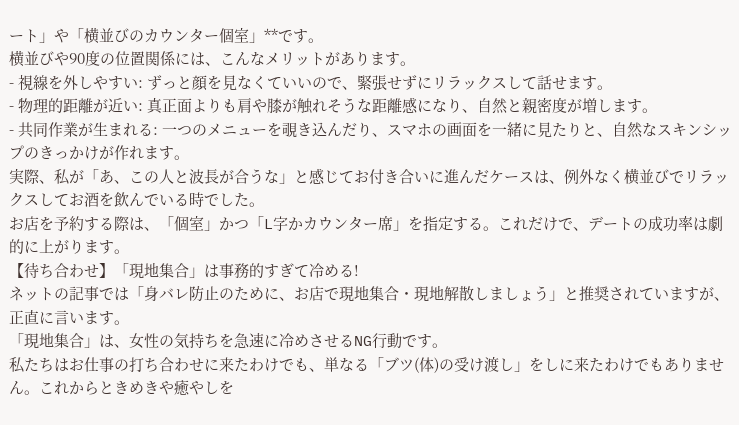ート」や「横並びのカウンター個室」**です。
横並びや90度の位置関係には、こんなメリットがあります。
- 視線を外しやすい: ずっと顔を見なくていいので、緊張せずにリラックスして話せます。
- 物理的距離が近い: 真正面よりも肩や膝が触れそうな距離感になり、自然と親密度が増します。
- 共同作業が生まれる: 一つのメニューを覗き込んだり、スマホの画面を一緒に見たりと、自然なスキンシップのきっかけが作れます。
実際、私が「あ、この人と波長が合うな」と感じてお付き合いに進んだケースは、例外なく横並びでリラックスしてお酒を飲んでいる時でした。
お店を予約する際は、「個室」かつ「L字かカウンター席」を指定する。これだけで、デートの成功率は劇的に上がります。
【待ち合わせ】「現地集合」は事務的すぎて冷める!
ネットの記事では「身バレ防止のために、お店で現地集合・現地解散しましょう」と推奨されていますが、正直に言います。
「現地集合」は、女性の気持ちを急速に冷めさせるNG行動です。
私たちはお仕事の打ち合わせに来たわけでも、単なる「ブツ(体)の受け渡し」をしに来たわけでもありません。これからときめきや癒やしを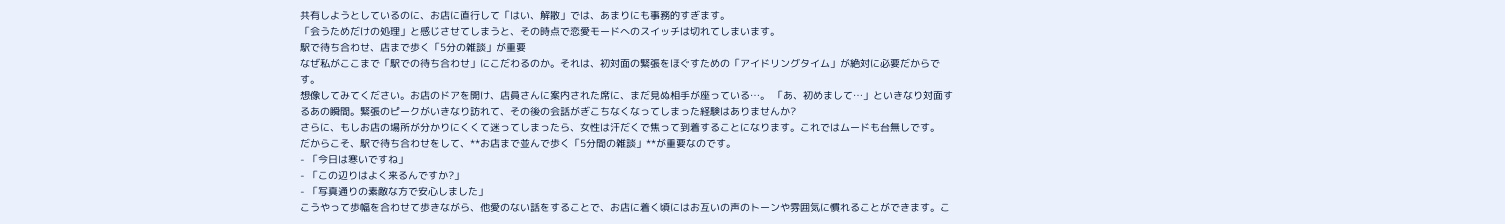共有しようとしているのに、お店に直行して「はい、解散」では、あまりにも事務的すぎます。
「会うためだけの処理」と感じさせてしまうと、その時点で恋愛モードへのスイッチは切れてしまいます。
駅で待ち合わせ、店まで歩く「5分の雑談」が重要
なぜ私がここまで「駅での待ち合わせ」にこだわるのか。それは、初対面の緊張をほぐすための「アイドリングタイム」が絶対に必要だからです。
想像してみてください。お店のドアを開け、店員さんに案内された席に、まだ見ぬ相手が座っている…。 「あ、初めまして…」といきなり対面するあの瞬間。緊張のピークがいきなり訪れて、その後の会話がぎこちなくなってしまった経験はありませんか?
さらに、もしお店の場所が分かりにくくて迷ってしまったら、女性は汗だくで焦って到着することになります。これではムードも台無しです。
だからこそ、駅で待ち合わせをして、**お店まで並んで歩く「5分間の雑談」**が重要なのです。
- 「今日は寒いですね」
- 「この辺りはよく来るんですか?」
- 「写真通りの素敵な方で安心しました」
こうやって歩幅を合わせて歩きながら、他愛のない話をすることで、お店に着く頃にはお互いの声のトーンや雰囲気に慣れることができます。こ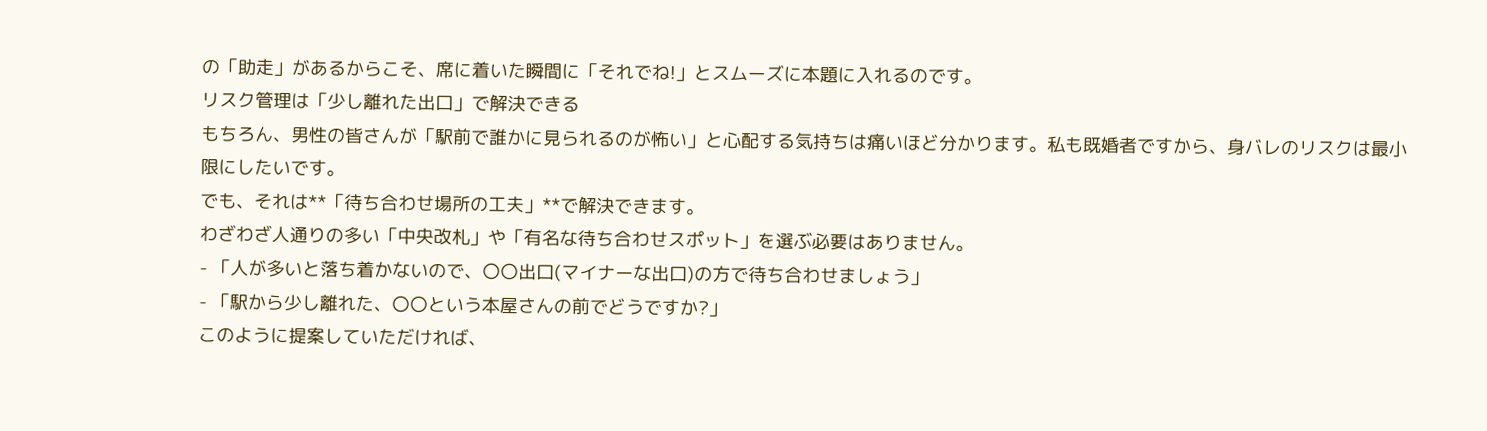の「助走」があるからこそ、席に着いた瞬間に「それでね!」とスムーズに本題に入れるのです。
リスク管理は「少し離れた出口」で解決できる
もちろん、男性の皆さんが「駅前で誰かに見られるのが怖い」と心配する気持ちは痛いほど分かります。私も既婚者ですから、身バレのリスクは最小限にしたいです。
でも、それは**「待ち合わせ場所の工夫」**で解決できます。
わざわざ人通りの多い「中央改札」や「有名な待ち合わせスポット」を選ぶ必要はありません。
- 「人が多いと落ち着かないので、〇〇出口(マイナーな出口)の方で待ち合わせましょう」
- 「駅から少し離れた、〇〇という本屋さんの前でどうですか?」
このように提案していただければ、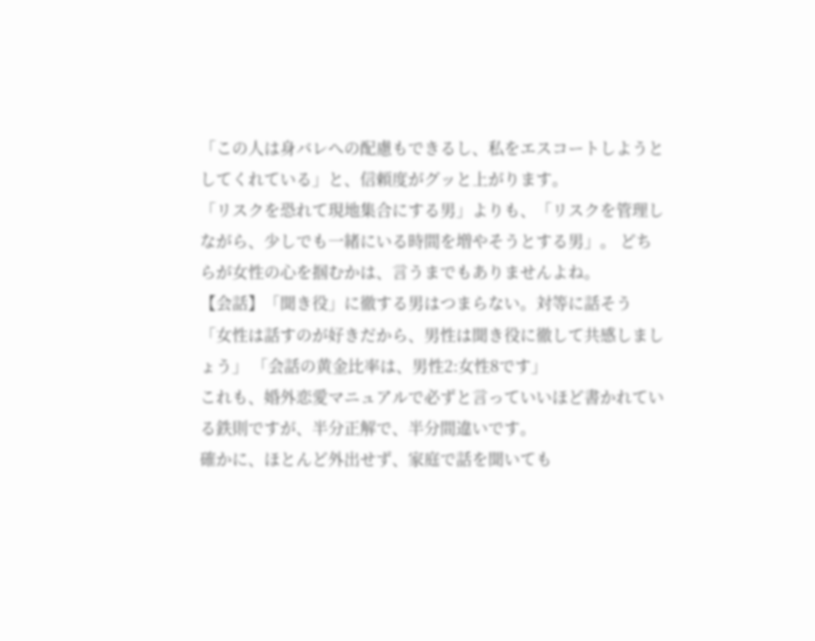「この人は身バレへの配慮もできるし、私をエスコートしようとしてくれている」と、信頼度がグッと上がります。
「リスクを恐れて現地集合にする男」よりも、「リスクを管理しながら、少しでも一緒にいる時間を増やそうとする男」。 どちらが女性の心を掴むかは、言うまでもありませんよね。
【会話】「聞き役」に徹する男はつまらない。対等に話そう
「女性は話すのが好きだから、男性は聞き役に徹して共感しましょう」 「会話の黄金比率は、男性2:女性8です」
これも、婚外恋愛マニュアルで必ずと言っていいほど書かれている鉄則ですが、半分正解で、半分間違いです。
確かに、ほとんど外出せず、家庭で話を聞いても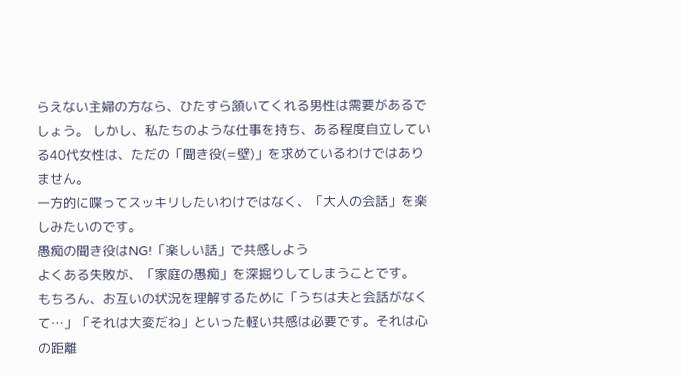らえない主婦の方なら、ひたすら頷いてくれる男性は需要があるでしょう。 しかし、私たちのような仕事を持ち、ある程度自立している40代女性は、ただの「聞き役(=壁)」を求めているわけではありません。
一方的に喋ってスッキリしたいわけではなく、「大人の会話」を楽しみたいのです。
愚痴の聞き役はNG!「楽しい話」で共感しよう
よくある失敗が、「家庭の愚痴」を深掘りしてしまうことです。
もちろん、お互いの状況を理解するために「うちは夫と会話がなくて…」「それは大変だね」といった軽い共感は必要です。それは心の距離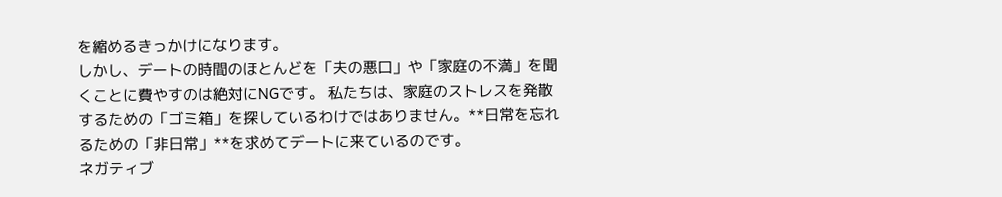を縮めるきっかけになります。
しかし、デートの時間のほとんどを「夫の悪口」や「家庭の不満」を聞くことに費やすのは絶対にNGです。 私たちは、家庭のストレスを発散するための「ゴミ箱」を探しているわけではありません。**日常を忘れるための「非日常」**を求めてデートに来ているのです。
ネガティブ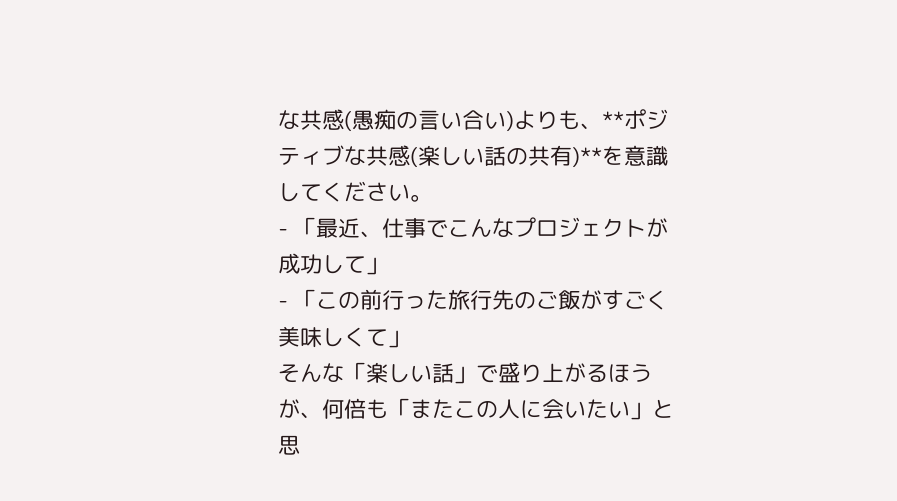な共感(愚痴の言い合い)よりも、**ポジティブな共感(楽しい話の共有)**を意識してください。
- 「最近、仕事でこんなプロジェクトが成功して」
- 「この前行った旅行先のご飯がすごく美味しくて」
そんな「楽しい話」で盛り上がるほうが、何倍も「またこの人に会いたい」と思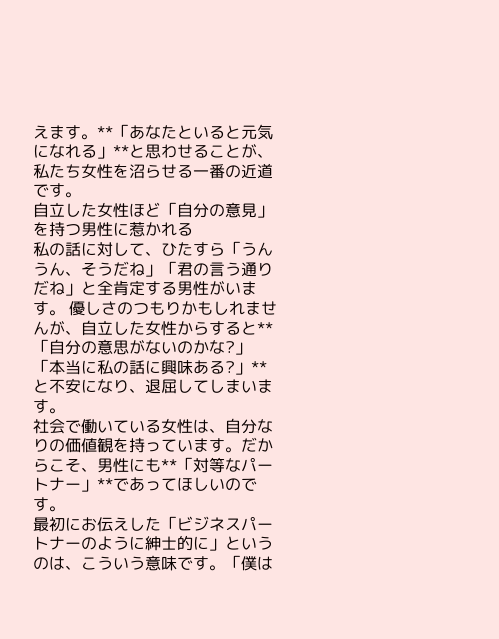えます。**「あなたといると元気になれる」**と思わせることが、私たち女性を沼らせる一番の近道です。
自立した女性ほど「自分の意見」を持つ男性に惹かれる
私の話に対して、ひたすら「うんうん、そうだね」「君の言う通りだね」と全肯定する男性がいます。 優しさのつもりかもしれませんが、自立した女性からすると**「自分の意思がないのかな?」「本当に私の話に興味ある?」**と不安になり、退屈してしまいます。
社会で働いている女性は、自分なりの価値観を持っています。だからこそ、男性にも**「対等なパートナー」**であってほしいのです。
最初にお伝えした「ビジネスパートナーのように紳士的に」というのは、こういう意味です。「僕は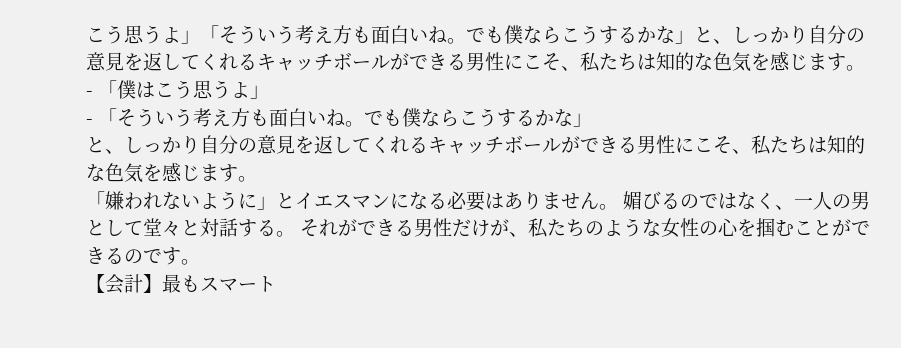こう思うよ」「そういう考え方も面白いね。でも僕ならこうするかな」と、しっかり自分の意見を返してくれるキャッチボールができる男性にこそ、私たちは知的な色気を感じます。
- 「僕はこう思うよ」
- 「そういう考え方も面白いね。でも僕ならこうするかな」
と、しっかり自分の意見を返してくれるキャッチボールができる男性にこそ、私たちは知的な色気を感じます。
「嫌われないように」とイエスマンになる必要はありません。 媚びるのではなく、一人の男として堂々と対話する。 それができる男性だけが、私たちのような女性の心を掴むことができるのです。
【会計】最もスマート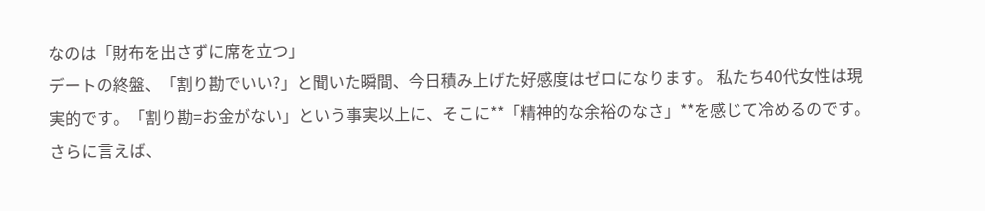なのは「財布を出さずに席を立つ」
デートの終盤、「割り勘でいい?」と聞いた瞬間、今日積み上げた好感度はゼロになります。 私たち40代女性は現実的です。「割り勘=お金がない」という事実以上に、そこに**「精神的な余裕のなさ」**を感じて冷めるのです。
さらに言えば、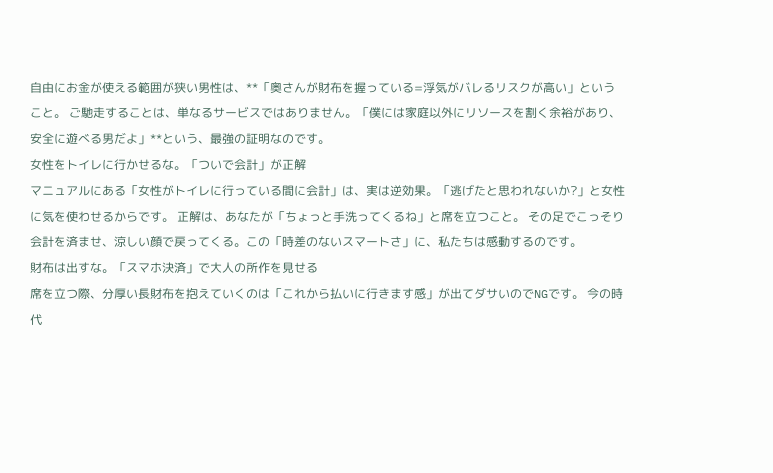自由にお金が使える範囲が狭い男性は、**「奥さんが財布を握っている=浮気がバレるリスクが高い」ということ。 ご馳走することは、単なるサービスではありません。「僕には家庭以外にリソースを割く余裕があり、安全に遊べる男だよ」**という、最強の証明なのです。
女性をトイレに行かせるな。「ついで会計」が正解
マニュアルにある「女性がトイレに行っている間に会計」は、実は逆効果。「逃げたと思われないか?」と女性に気を使わせるからです。 正解は、あなたが「ちょっと手洗ってくるね」と席を立つこと。 その足でこっそり会計を済ませ、涼しい顔で戻ってくる。この「時差のないスマートさ」に、私たちは感動するのです。
財布は出すな。「スマホ決済」で大人の所作を見せる
席を立つ際、分厚い長財布を抱えていくのは「これから払いに行きます感」が出てダサいのでNGです。 今の時代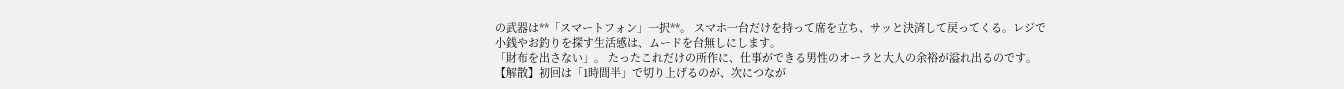の武器は**「スマートフォン」一択**。 スマホ一台だけを持って席を立ち、サッと決済して戻ってくる。レジで小銭やお釣りを探す生活感は、ムードを台無しにします。
「財布を出さない」。 たったこれだけの所作に、仕事ができる男性のオーラと大人の余裕が溢れ出るのです。
【解散】初回は「1時間半」で切り上げるのが、次につなが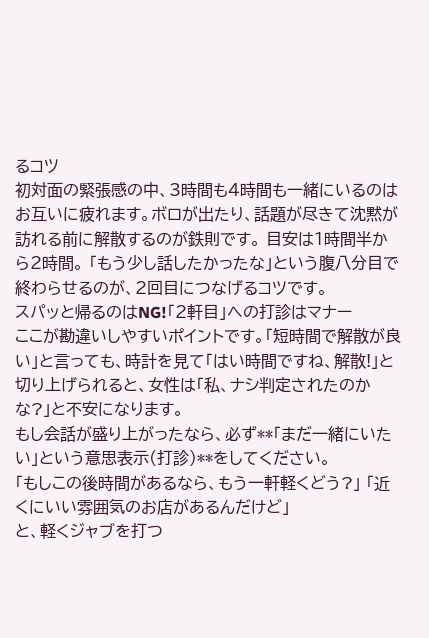るコツ
初対面の緊張感の中、3時間も4時間も一緒にいるのはお互いに疲れます。ボロが出たり、話題が尽きて沈黙が訪れる前に解散するのが鉄則です。 目安は1時間半から2時間。 「もう少し話したかったな」という腹八分目で終わらせるのが、2回目につなげるコツです。
スパッと帰るのはNG!「2軒目」への打診はマナー
ここが勘違いしやすいポイントです。「短時間で解散が良い」と言っても、時計を見て「はい時間ですね、解散!」と切り上げられると、女性は「私、ナシ判定されたのかな?」と不安になります。
もし会話が盛り上がったなら、必ず**「まだ一緒にいたい」という意思表示(打診)**をしてください。
「もしこの後時間があるなら、もう一軒軽くどう?」 「近くにいい雰囲気のお店があるんだけど」
と、軽くジャブを打つ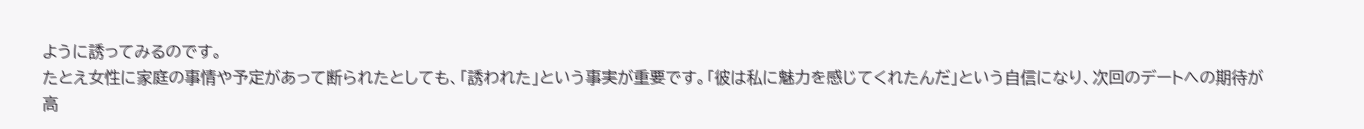ように誘ってみるのです。
たとえ女性に家庭の事情や予定があって断られたとしても、「誘われた」という事実が重要です。「彼は私に魅力を感じてくれたんだ」という自信になり、次回のデートへの期待が高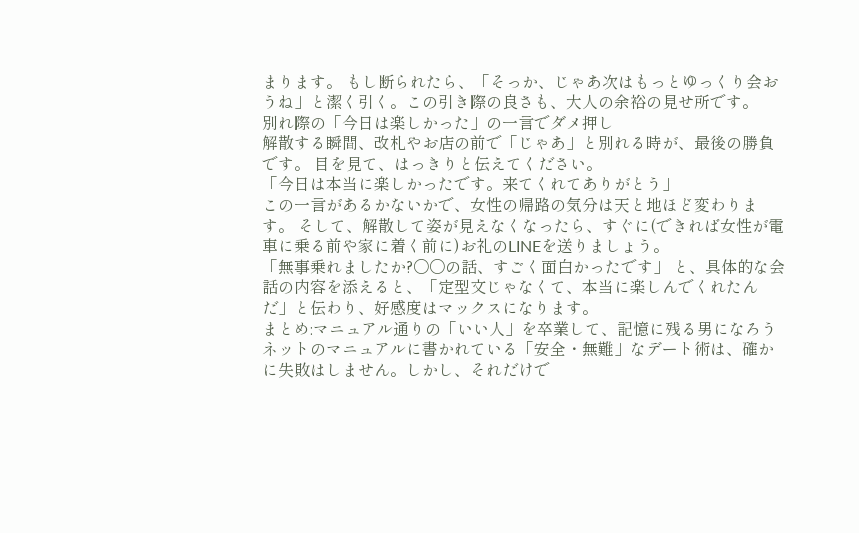まります。 もし断られたら、「そっか、じゃあ次はもっとゆっくり会おうね」と潔く引く。この引き際の良さも、大人の余裕の見せ所です。
別れ際の「今日は楽しかった」の一言でダメ押し
解散する瞬間、改札やお店の前で「じゃあ」と別れる時が、最後の勝負です。 目を見て、はっきりと伝えてください。
「今日は本当に楽しかったです。来てくれてありがとう」
この一言があるかないかで、女性の帰路の気分は天と地ほど変わります。 そして、解散して姿が見えなくなったら、すぐに(できれば女性が電車に乗る前や家に着く前に)お礼のLINEを送りましょう。
「無事乗れましたか?〇〇の話、すごく面白かったです」 と、具体的な会話の内容を添えると、「定型文じゃなくて、本当に楽しんでくれたんだ」と伝わり、好感度はマックスになります。
まとめ:マニュアル通りの「いい人」を卒業して、記憶に残る男になろう
ネットのマニュアルに書かれている「安全・無難」なデート術は、確かに失敗はしません。しかし、それだけで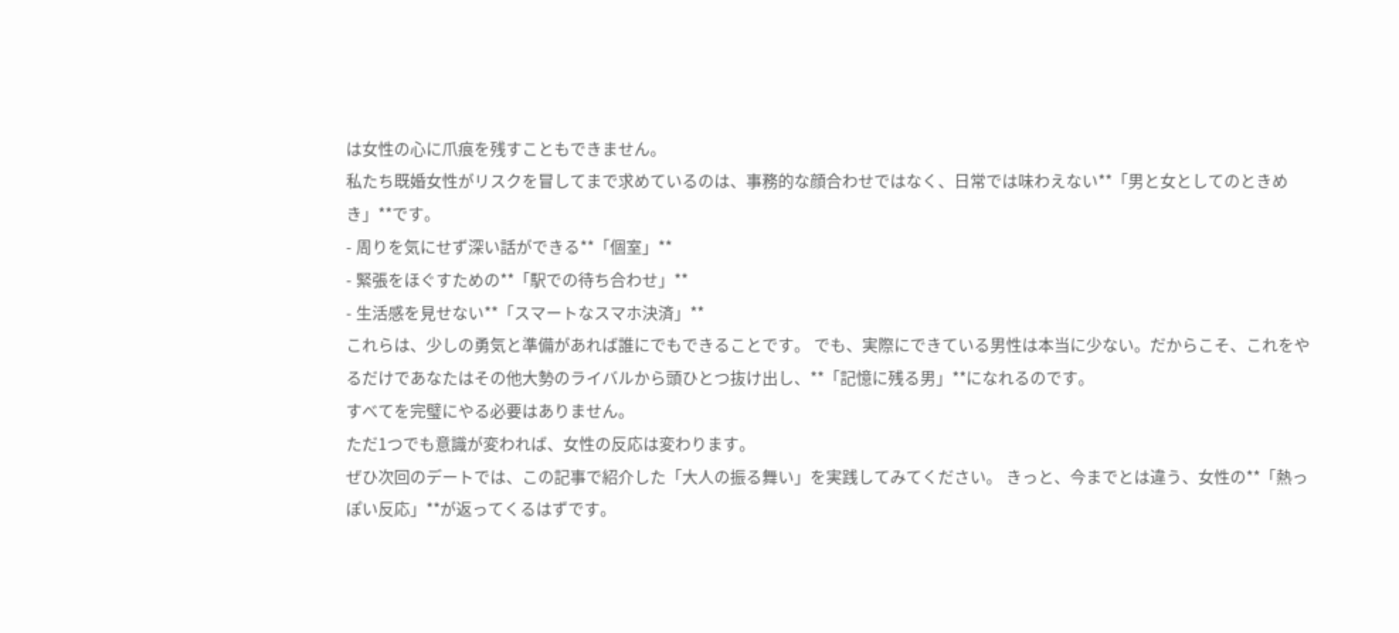は女性の心に爪痕を残すこともできません。
私たち既婚女性がリスクを冒してまで求めているのは、事務的な顔合わせではなく、日常では味わえない**「男と女としてのときめき」**です。
- 周りを気にせず深い話ができる**「個室」**
- 緊張をほぐすための**「駅での待ち合わせ」**
- 生活感を見せない**「スマートなスマホ決済」**
これらは、少しの勇気と準備があれば誰にでもできることです。 でも、実際にできている男性は本当に少ない。だからこそ、これをやるだけであなたはその他大勢のライバルから頭ひとつ抜け出し、**「記憶に残る男」**になれるのです。
すべてを完璧にやる必要はありません。
ただ1つでも意識が変われば、女性の反応は変わります。
ぜひ次回のデートでは、この記事で紹介した「大人の振る舞い」を実践してみてください。 きっと、今までとは違う、女性の**「熱っぽい反応」**が返ってくるはずです。